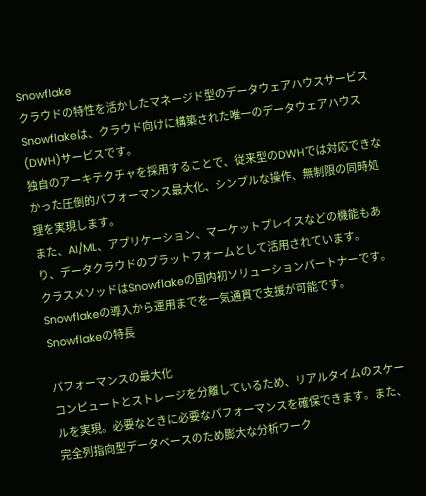Snowflake
クラウドの特性を活かしたマネージド型のデータウェアハウスサービス
Snowflakeは、クラウド向けに構築された唯一のデータウェアハウス(DWH)サービスです。
独自のアーキテクチャを採用することで、従来型のDWHでは対応できなかった圧倒的パフォーマンス最大化、シンプルな操作、無制限の同時処理を実現します。
また、AI/ML、アプリケーション、マーケットプレイスなどの機能もあり、データクラウドのプラットフォームとして活用されています。
クラスメソッドはSnowflakeの国内初ソリューションパートナーです。Snowflakeの導入から運用までを一気通貫で支援が可能です。
Snowflakeの特長

パフォーマンスの最大化
コンピュートとストレージを分離しているため、リアルタイムのスケールを実現。必要なときに必要なパフォーマンスを確保できます。また、完全列指向型データベースのため膨大な分析ワーク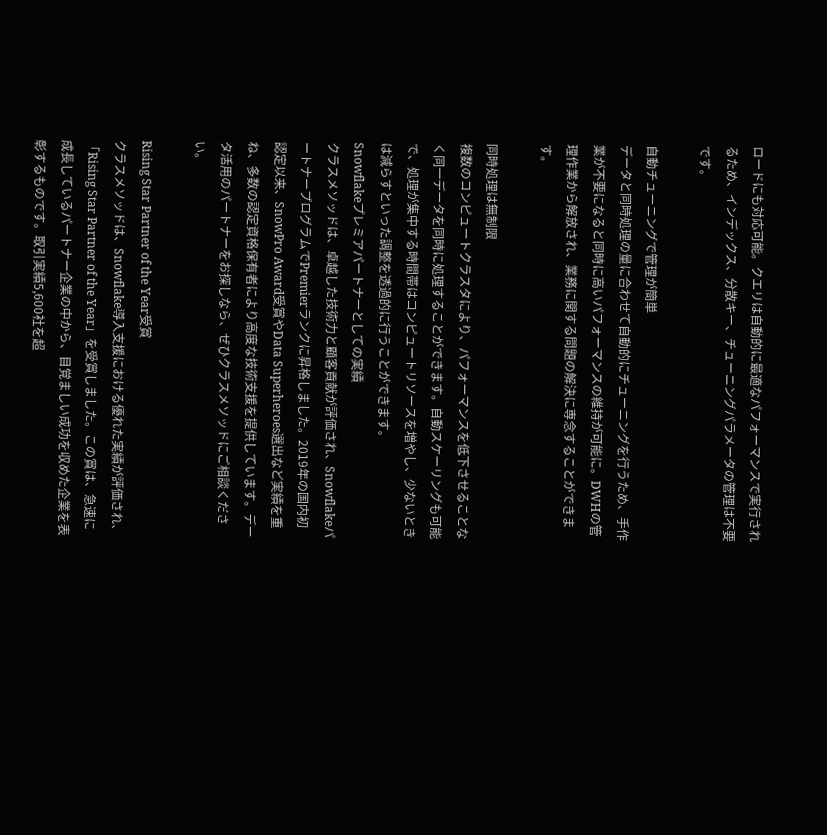ロードにも対応可能。クエリは自動的に最適なパフォーマンスで実行されるため、インデックス、分散キー、チューニングパラメータの管理は不要です。

自動チューニングで管理が簡単
データと同時処理の量に合わせて自動的にチューニングを行うため、手作業が不要になると同時に高いパフォーマンスの維持が可能に。DWHの管理作業から解放され、業務に関する問題の解決に専念することができます。

同時処理は無制限
複数のコンピュートクラスタにより、パフォーマンスを低下させることなく同一データを同時に処理することができます。自動スケーリングも可能で、処理が集中する時間帯はコンピュートリソースを増やし、少ないときは減らすといった調整を透過的に行うことができます。
Snowflakeプレミアパートナーとしての実績
クラスメソッドは、卓越した技術力と顧客貢献が評価され、SnowflakeパートナープログラムでPremierランクに昇格しました。2019年の国内初認定以来、SnowPro Award受賞やData Superheroes選出など実績を重ね、多数の認定資格保有者により高度な技術支援を提供しています。データ活用のパートナーをお探しなら、ぜひクラスメソッドにご相談ください。

Rising Star Partner of the Year受賞
クラスメソッドは、Snowflake導入支援における優れた実績が評価され、「Rising Star Partner of the Year」を受賞しました。この賞は、急速に成長しているパートナー企業の中から、目覚ましい成功を収めた企業を表彰するものです。取引実績5,600社を超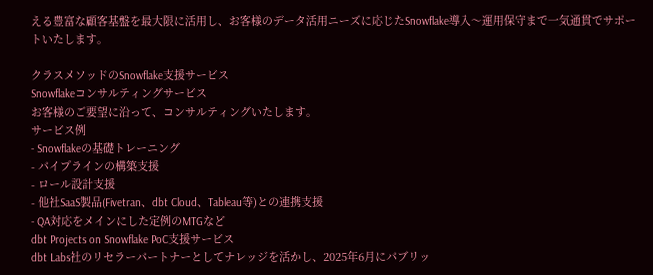える豊富な顧客基盤を最大限に活用し、お客様のデータ活用ニーズに応じたSnowflake導入〜運用保守まで一気通貫でサポートいたします。

クラスメソッドのSnowflake支援サービス
Snowflakeコンサルティングサービス
お客様のご要望に沿って、コンサルティングいたします。
サービス例
- Snowflakeの基礎トレーニング
- パイプラインの構築支援
- ロール設計支援
- 他社SaaS製品(Fivetran、dbt Cloud、Tableau等)との連携支援
- QA対応をメインにした定例のMTGなど
dbt Projects on Snowflake PoC支援サービス
dbt Labs社のリセラーパートナーとしてナレッジを活かし、2025年6月にパブリッ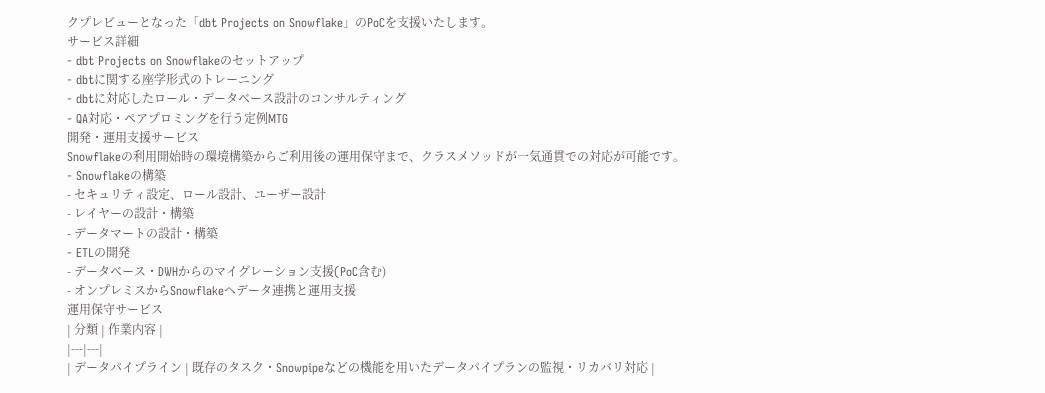クプレビューとなった「dbt Projects on Snowflake」のPoCを支援いたします。
サービス詳細
- dbt Projects on Snowflakeのセットアップ
- dbtに関する座学形式のトレーニング
- dbtに対応したロール・データベース設計のコンサルティング
- QA対応・ペアプロミングを行う定例MTG
開発・運用支援サービス
Snowflakeの利用開始時の環境構築からご利用後の運用保守まで、クラスメソッドが一気通貫での対応が可能です。
- Snowflakeの構築
- セキュリティ設定、ロール設計、ユーザー設計
- レイヤーの設計・構築
- データマートの設計・構築
- ETLの開発
- データベース・DWHからのマイグレーション支援(PoC含む)
- オンプレミスからSnowflakeへデータ連携と運用支援
運用保守サービス
| 分類 | 作業内容 |
|---|---|
| データパイプライン | 既存のタスク・Snowpipeなどの機能を用いたデータパイプランの監視・リカバリ対応 |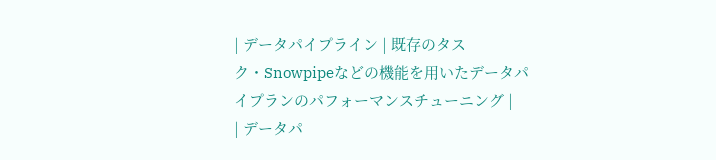| データパイプライン | 既存のタスク・Snowpipeなどの機能を用いたデータパイプランのパフォーマンスチューニング |
| データパ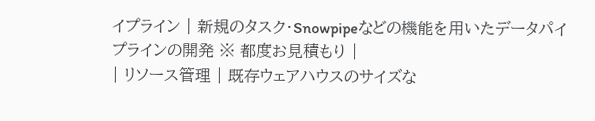イプライン | 新規のタスク・Snowpipeなどの機能を用いたデータパイプラインの開発 ※ 都度お見積もり |
| リソース管理 | 既存ウェアハウスのサイズな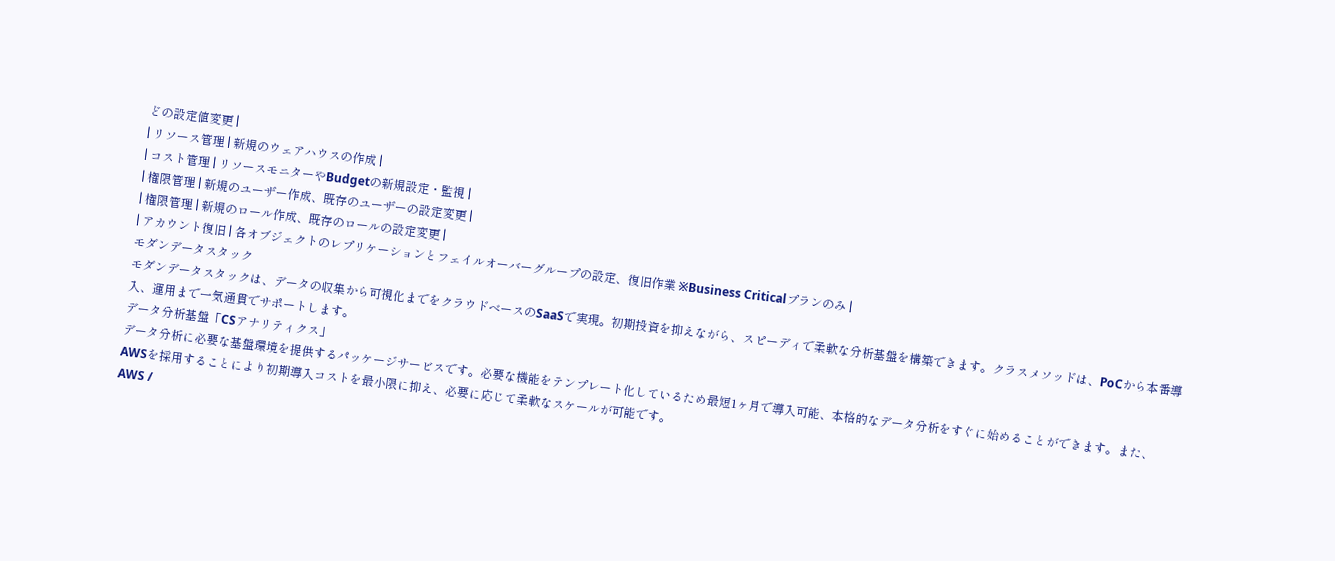どの設定値変更 |
| リソース管理 | 新規のウェアハウスの作成 |
| コスト管理 | リソースモニターやBudgetの新規設定・監視 |
| 権限管理 | 新規のユーザー作成、既存のユーザーの設定変更 |
| 権限管理 | 新規のロール作成、既存のロールの設定変更 |
| アカウント復旧 | 各オブジェクトのレプリケーションとフェイルオーバーグループの設定、復旧作業 ※Business Criticalプランのみ |
モダンデータスタック
モダンデータスタックは、データの収集から可視化までをクラウドベースのSaaSで実現。初期投資を抑えながら、スピーディで柔軟な分析基盤を構築できます。クラスメソッドは、PoCから本番導入、運用まで一気通貫でサポートします。
データ分析基盤「CSアナリティクス」
データ分析に必要な基盤環境を提供するパッケージサービスです。必要な機能をテンプレート化しているため最短1ヶ月で導入可能、本格的なデータ分析をすぐに始めることができます。また、AWSを採用することにより初期導入コストを最小限に抑え、必要に応じて柔軟なスケールが可能です。
AWS /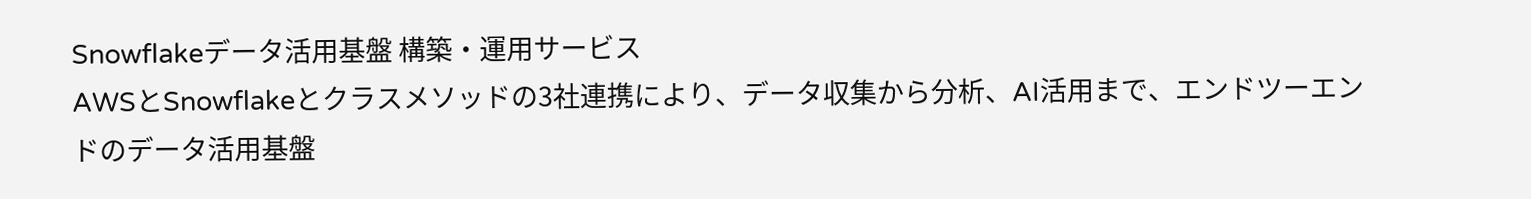Snowflakeデータ活用基盤 構築・運用サービス
AWSとSnowflakeとクラスメソッドの3社連携により、データ収集から分析、AI活用まで、エンドツーエンドのデータ活用基盤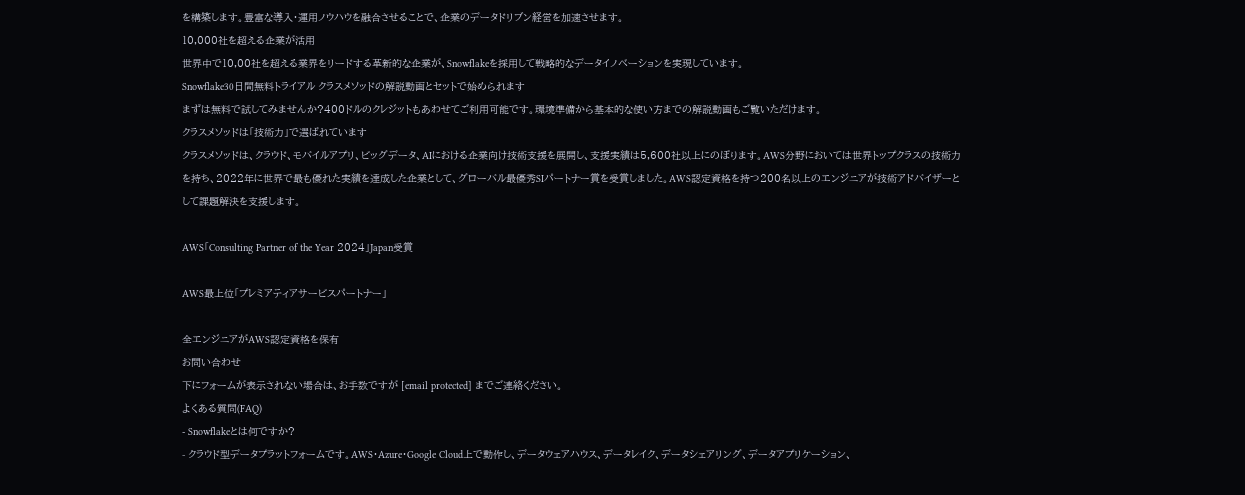を構築します。豊富な導入・運用ノウハウを融合させることで、企業のデータドリブン経営を加速させます。
10,000社を超える企業が活用
世界中で10,00社を超える業界をリードする革新的な企業が、Snowflakeを採用して戦略的なデータイノベーションを実現しています。
Snowflake30日間無料トライアル クラスメソッドの解説動画とセットで始められます
まずは無料で試してみませんか?400ドルのクレジットもあわせてご利用可能です。環境準備から基本的な使い方までの解説動画もご覧いただけます。
クラスメソッドは「技術力」で選ばれています
クラスメソッドは、クラウド、モバイルアプリ、ビッグデータ、AIにおける企業向け技術支援を展開し、支援実績は5,600社以上にのぼります。AWS分野においては世界トップクラスの技術力を持ち、2022年に世界で最も優れた実績を達成した企業として、グローバル最優秀SIパートナー賞を受賞しました。AWS認定資格を持つ200名以上のエンジニアが技術アドバイザーとして課題解決を支援します。

AWS「Consulting Partner of the Year 2024」Japan受賞

AWS最上位「プレミアティアサービスパートナー」

全エンジニアがAWS認定資格を保有
お問い合わせ
下にフォームが表示されない場合は、お手数ですが [email protected] までご連絡ください。
よくある質問(FAQ)
- Snowflakeとは何ですか?
- クラウド型データプラットフォームです。AWS・Azure・Google Cloud上で動作し、データウェアハウス、データレイク、データシェアリング、データアプリケーション、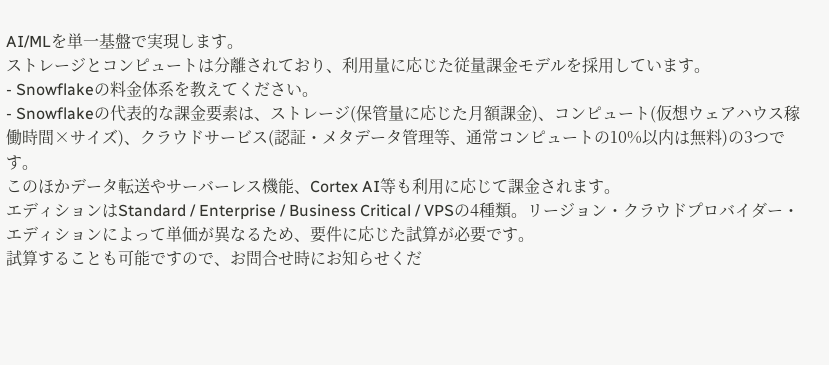AI/MLを単一基盤で実現します。
ストレージとコンピュートは分離されており、利用量に応じた従量課金モデルを採用しています。
- Snowflakeの料金体系を教えてください。
- Snowflakeの代表的な課金要素は、ストレージ(保管量に応じた月額課金)、コンピュート(仮想ウェアハウス稼働時間×サイズ)、クラウドサービス(認証・メタデータ管理等、通常コンピュートの10%以内は無料)の3つです。
このほかデータ転送やサーバーレス機能、Cortex AI等も利用に応じて課金されます。
エディションはStandard / Enterprise / Business Critical / VPSの4種類。リージョン・クラウドプロバイダー・エディションによって単価が異なるため、要件に応じた試算が必要です。
試算することも可能ですので、お問合せ時にお知らせくだ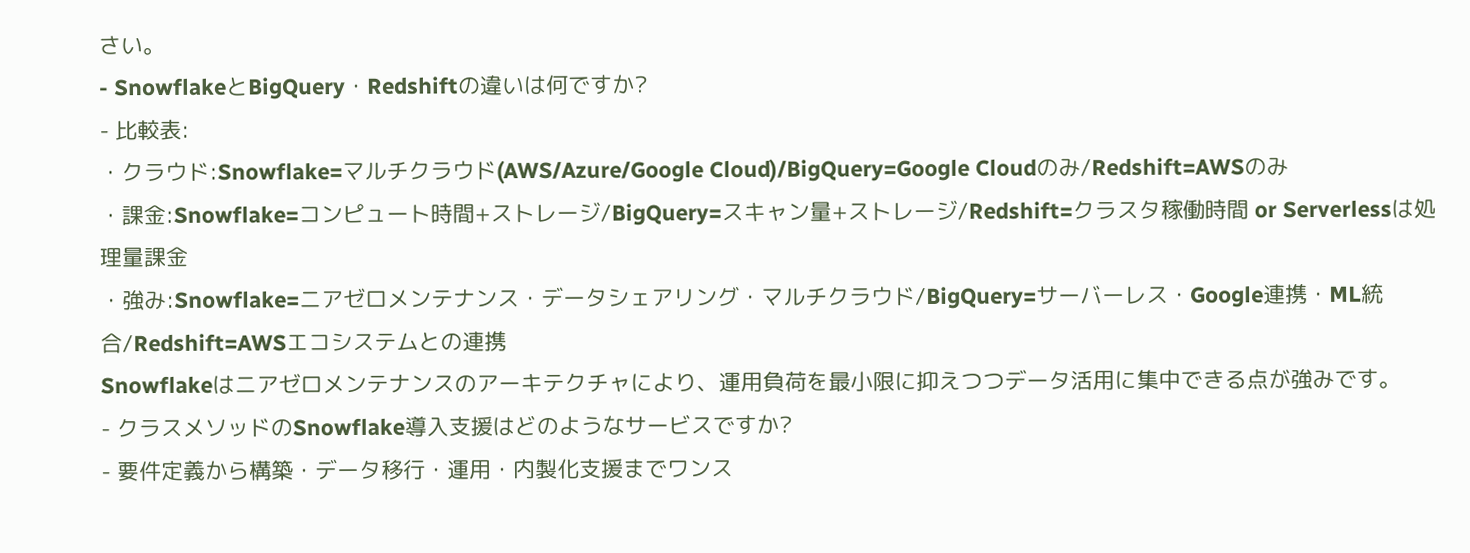さい。
- SnowflakeとBigQuery・Redshiftの違いは何ですか?
- 比較表:
・クラウド:Snowflake=マルチクラウド(AWS/Azure/Google Cloud)/BigQuery=Google Cloudのみ/Redshift=AWSのみ
・課金:Snowflake=コンピュート時間+ストレージ/BigQuery=スキャン量+ストレージ/Redshift=クラスタ稼働時間 or Serverlessは処理量課金
・強み:Snowflake=ニアゼロメンテナンス・データシェアリング・マルチクラウド/BigQuery=サーバーレス・Google連携・ML統合/Redshift=AWSエコシステムとの連携
Snowflakeはニアゼロメンテナンスのアーキテクチャにより、運用負荷を最小限に抑えつつデータ活用に集中できる点が強みです。
- クラスメソッドのSnowflake導入支援はどのようなサービスですか?
- 要件定義から構築・データ移行・運用・内製化支援までワンス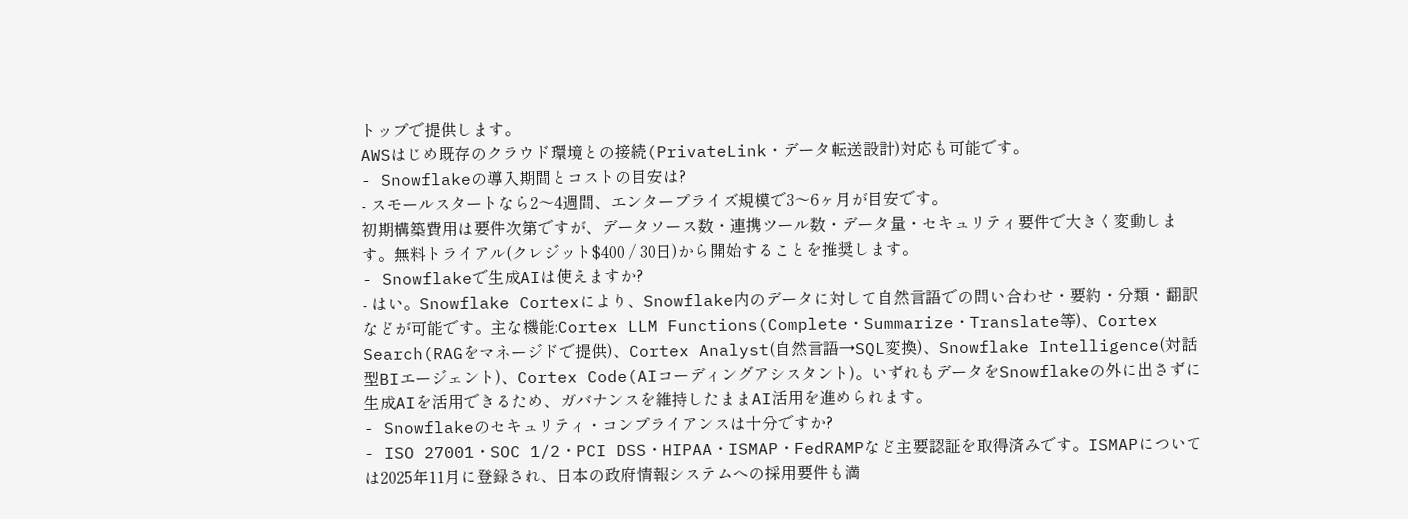トップで提供します。
AWSはじめ既存のクラウド環境との接続(PrivateLink・データ転送設計)対応も可能です。
- Snowflakeの導入期間とコストの目安は?
- スモールスタートなら2〜4週間、エンタープライズ規模で3〜6ヶ月が目安です。
初期構築費用は要件次第ですが、データソース数・連携ツール数・データ量・セキュリティ要件で大きく変動します。無料トライアル(クレジット$400 / 30日)から開始することを推奨します。
- Snowflakeで生成AIは使えますか?
- はい。Snowflake Cortexにより、Snowflake内のデータに対して自然言語での問い合わせ・要約・分類・翻訳などが可能です。主な機能:Cortex LLM Functions(Complete・Summarize・Translate等)、Cortex Search(RAGをマネージドで提供)、Cortex Analyst(自然言語→SQL変換)、Snowflake Intelligence(対話型BIエージェント)、Cortex Code(AIコーディングアシスタント)。いずれもデータをSnowflakeの外に出さずに生成AIを活用できるため、ガバナンスを維持したままAI活用を進められます。
- Snowflakeのセキュリティ・コンプライアンスは十分ですか?
- ISO 27001・SOC 1/2・PCI DSS・HIPAA・ISMAP・FedRAMPなど主要認証を取得済みです。ISMAPについては2025年11月に登録され、日本の政府情報システムへの採用要件も満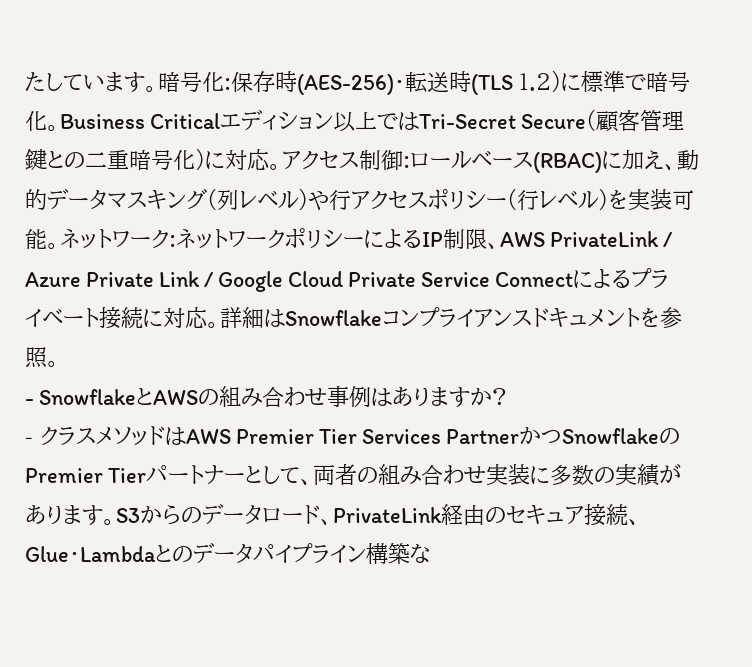たしています。暗号化:保存時(AES-256)・転送時(TLS 1.2)に標準で暗号化。Business Criticalエディション以上ではTri-Secret Secure(顧客管理鍵との二重暗号化)に対応。アクセス制御:ロールベース(RBAC)に加え、動的データマスキング(列レベル)や行アクセスポリシー(行レベル)を実装可能。ネットワーク:ネットワークポリシーによるIP制限、AWS PrivateLink / Azure Private Link / Google Cloud Private Service Connectによるプライベート接続に対応。詳細はSnowflakeコンプライアンスドキュメントを参照。
- SnowflakeとAWSの組み合わせ事例はありますか?
- クラスメソッドはAWS Premier Tier Services PartnerかつSnowflakeのPremier Tierパートナーとして、両者の組み合わせ実装に多数の実績があります。S3からのデータロード、PrivateLink経由のセキュア接続、Glue・Lambdaとのデータパイプライン構築な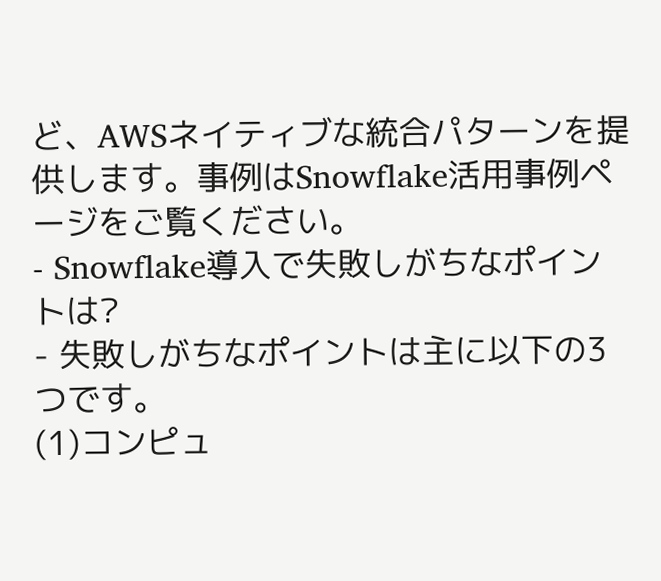ど、AWSネイティブな統合パターンを提供します。事例はSnowflake活用事例ページをご覧ください。
- Snowflake導入で失敗しがちなポイントは?
- 失敗しがちなポイントは主に以下の3つです。
(1)コンピュ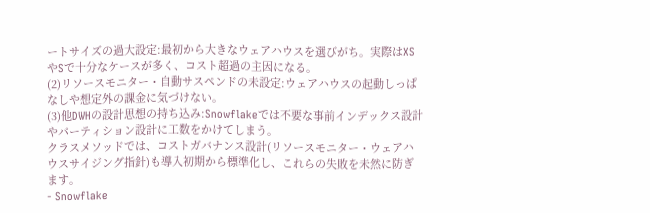ートサイズの過大設定:最初から大きなウェアハウスを選びがち。実際はXSやSで十分なケースが多く、コスト超過の主因になる。
(2)リソースモニター・自動サスペンドの未設定:ウェアハウスの起動しっぱなしや想定外の課金に気づけない。
(3)他DWHの設計思想の持ち込み:Snowflakeでは不要な事前インデックス設計やパーティション設計に工数をかけてしまう。
クラスメソッドでは、コストガバナンス設計(リソースモニター・ウェアハウスサイジング指針)も導入初期から標準化し、これらの失敗を未然に防ぎます。
- Snowflake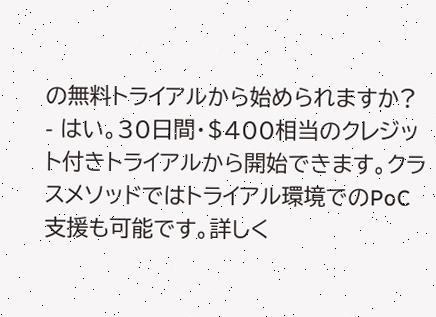の無料トライアルから始められますか?
- はい。30日間・$400相当のクレジット付きトライアルから開始できます。クラスメソッドではトライアル環境でのPoC支援も可能です。詳しく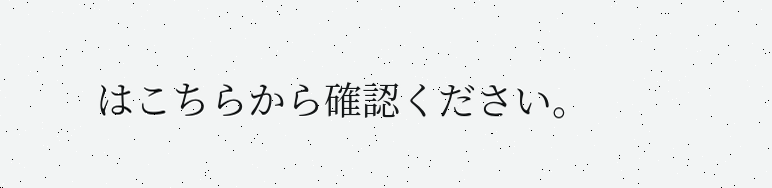はこちらから確認ください。